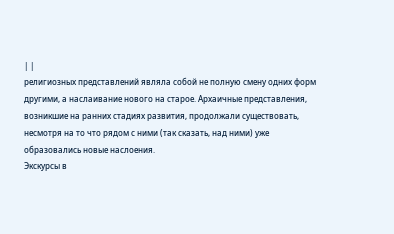| |
религиозных представлений являла собой не полную смену одних форм
другими, а наслаивание нового на старое. Архаичные представления,
возникшие на ранних стадиях развития, продолжали существовать,
несмотря на то что рядом с ними (так сказать, над ними) уже
образовались новые наслоения.
Экскурсы в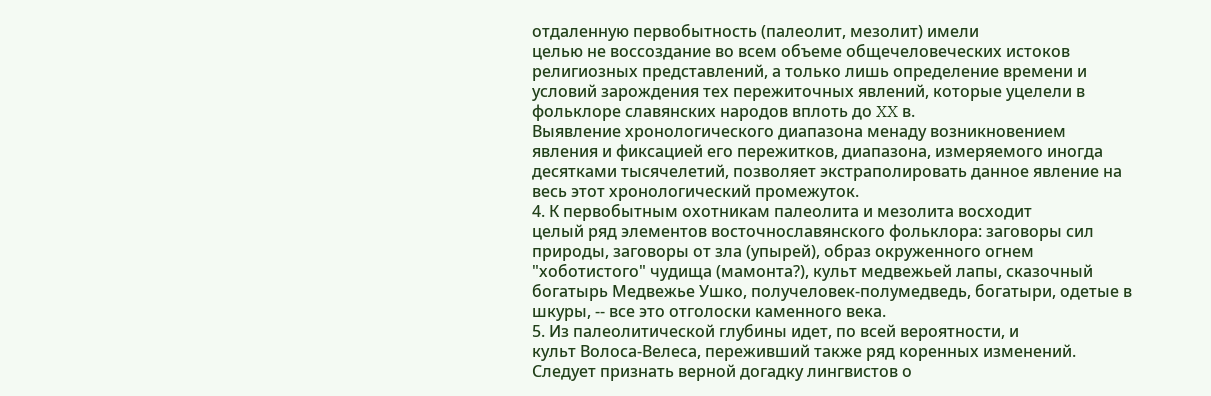отдаленную первобытность (палеолит, мезолит) имели
целью не воссоздание во всем объеме общечеловеческих истоков
религиозных представлений, а только лишь определение времени и
условий зарождения тех пережиточных явлений, которые уцелели в
фольклоре славянских народов вплоть до XX в.
Выявление хронологического диапазона менаду возникновением
явления и фиксацией его пережитков, диапазона, измеряемого иногда
десятками тысячелетий, позволяет экстраполировать данное явление на
весь этот хронологический промежуток.
4. К первобытным охотникам палеолита и мезолита восходит
целый ряд элементов восточнославянского фольклора: заговоры сил
природы, заговоры от зла (упырей), образ окруженного огнем
"хоботистого" чудища (мамонта?), культ медвежьей лапы, сказочный
богатырь Медвежье Ушко, получеловек-полумедведь, богатыри, одетые в
шкуры, -- все это отголоски каменного века.
5. Из палеолитической глубины идет, по всей вероятности, и
культ Волоса-Велеса, переживший также ряд коренных изменений.
Следует признать верной догадку лингвистов о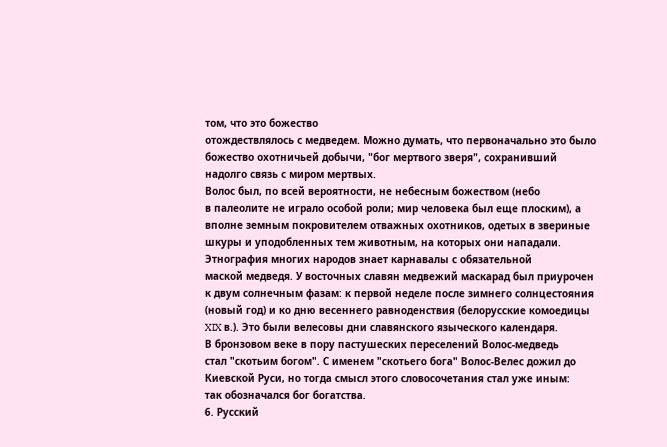том, что это божество
отождествлялось с медведем. Можно думать, что первоначально это было
божество охотничьей добычи, "бог мертвого зверя", сохранивший
надолго связь с миром мертвых.
Волос был, по всей вероятности, не небесным божеством (небо
в палеолите не играло особой роли; мир человека был еще плоским), а
вполне земным покровителем отважных охотников, одетых в звериные
шкуры и уподобленных тем животным, на которых они нападали.
Этнография многих народов знает карнавалы с обязательной
маской медведя. У восточных славян медвежий маскарад был приурочен
к двум солнечным фазам: к первой неделе после зимнего солнцестояния
(новый год) и ко дню весеннего равноденствия (белорусские комоедицы
XIX в.). Это были велесовы дни славянского языческого календаря.
В бронзовом веке в пору пастушеских переселений Волос-медведь
стал "скотьим богом". С именем "скотьего бога" Волос-Велес дожил до
Киевской Руси, но тогда смысл этого словосочетания стал уже иным:
так обозначался бог богатства.
6. Русский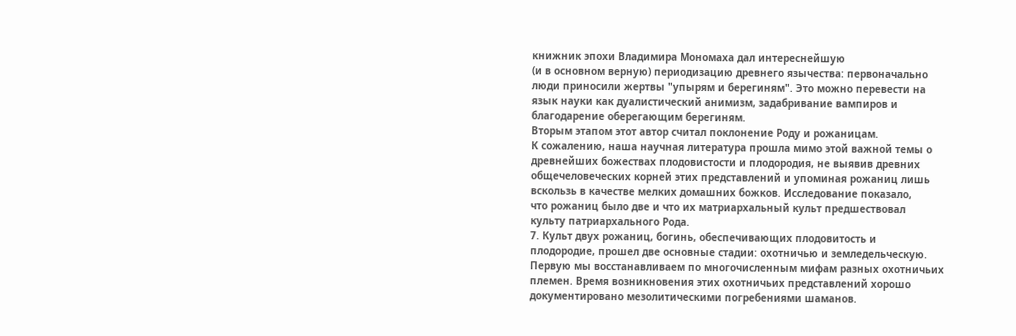книжник эпохи Владимира Мономаха дал интереснейшую
(и в основном верную) периодизацию древнего язычества: первоначально
люди приносили жертвы "упырям и берегиням". Это можно перевести на
язык науки как дуалистический анимизм, задабривание вампиров и
благодарение оберегающим берегиням.
Вторым этапом этот автор считал поклонение Роду и рожаницам.
К сожалению, наша научная литература прошла мимо этой важной темы о
древнейших божествах плодовистости и плодородия, не выявив древних
общечеловеческих корней этих представлений и упоминая рожаниц лишь
вскользь в качестве мелких домашних божков. Исследование показало,
что рожаниц было две и что их матриархальный культ предшествовал
культу патриархального Рода.
7. Культ двух рожаниц, богинь, обеспечивающих плодовитость и
плодородие, прошел две основные стадии: охотничью и земледельческую.
Первую мы восстанавливаем по многочисленным мифам разных охотничьих
племен. Время возникновения этих охотничьих представлений хорошо
документировано мезолитическими погребениями шаманов.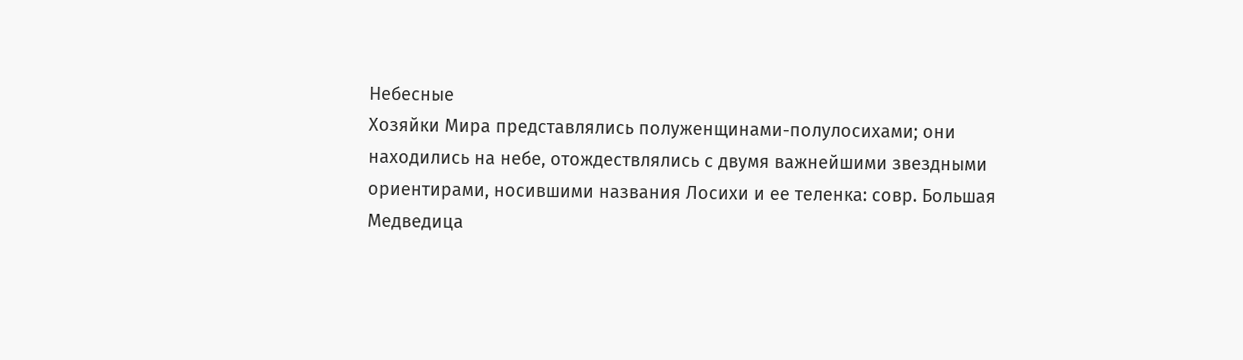Небесные
Хозяйки Мира представлялись полуженщинами-полулосихами; они
находились на небе, отождествлялись с двумя важнейшими звездными
ориентирами, носившими названия Лосихи и ее теленка: совр. Большая
Медведица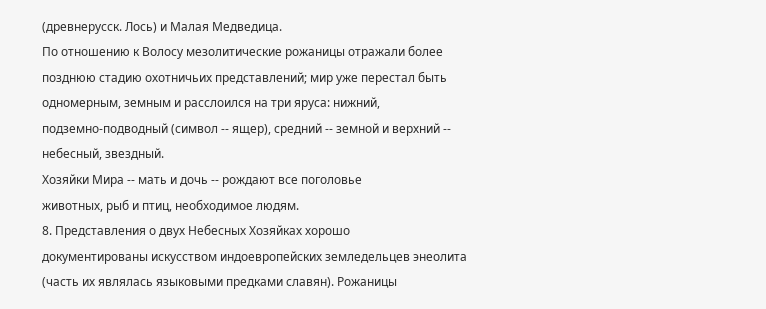(древнерусск. Лось) и Малая Медведица.
По отношению к Волосу мезолитические рожаницы отражали более
позднюю стадию охотничьих представлений; мир уже перестал быть
одномерным, земным и расслоился на три яруса: нижний,
подземно-подводный (символ -- ящер), средний -- земной и верхний --
небесный, звездный.
Хозяйки Мира -- мать и дочь -- рождают все поголовье
животных, рыб и птиц, необходимое людям.
8. Представления о двух Небесных Хозяйках хорошо
документированы искусством индоевропейских земледельцев энеолита
(часть их являлась языковыми предками славян). Рожаницы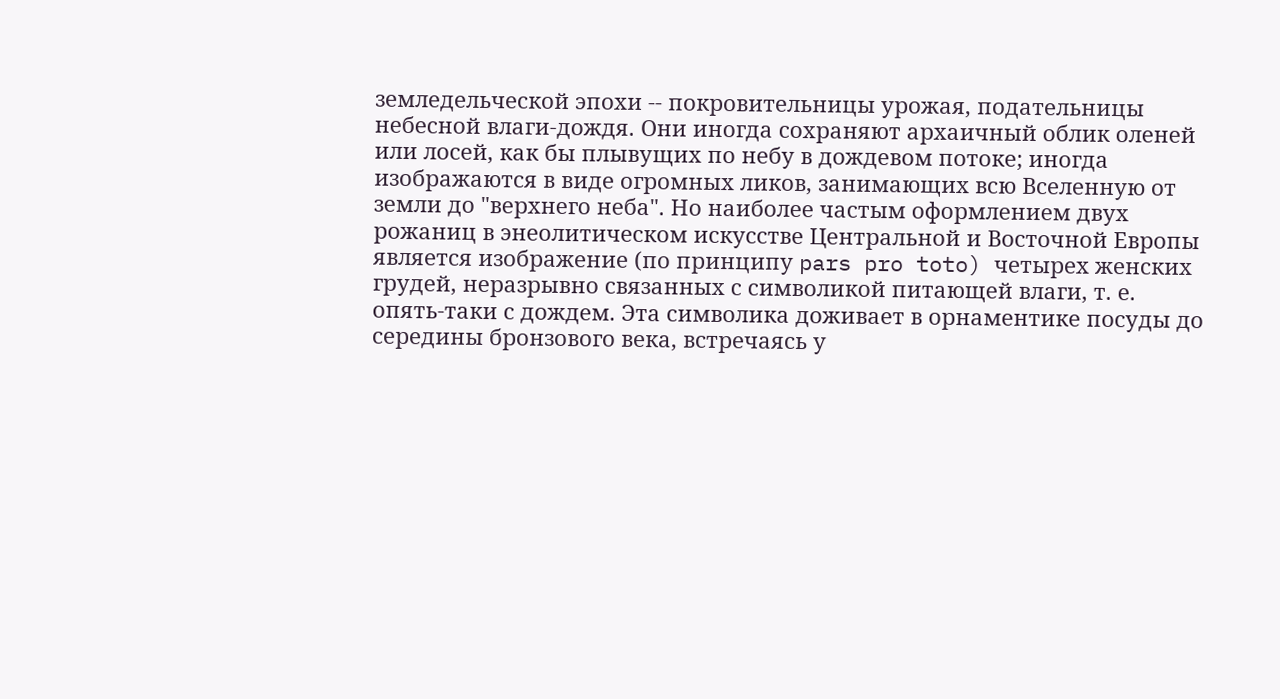земледельческой эпохи -- покровительницы урожая, подательницы
небесной влаги-дождя. Они иногда сохраняют архаичный облик оленей
или лосей, как бы плывущих по небу в дождевом потоке; иногда
изображаются в виде огромных ликов, занимающих всю Вселенную от
земли до "верхнего неба". Но наиболее частым оформлением двух
рожаниц в энеолитическом искусстве Центральной и Восточной Европы
является изображение (по принципу pars pro toto) четырех женских
грудей, неразрывно связанных с символикой питающей влаги, т. е.
опять-таки с дождем. Эта символика доживает в орнаментике посуды до
середины бронзового века, встречаясь у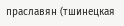праславян (тшинецкая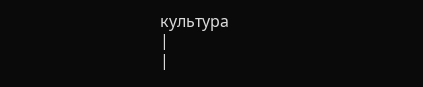культура
|
|